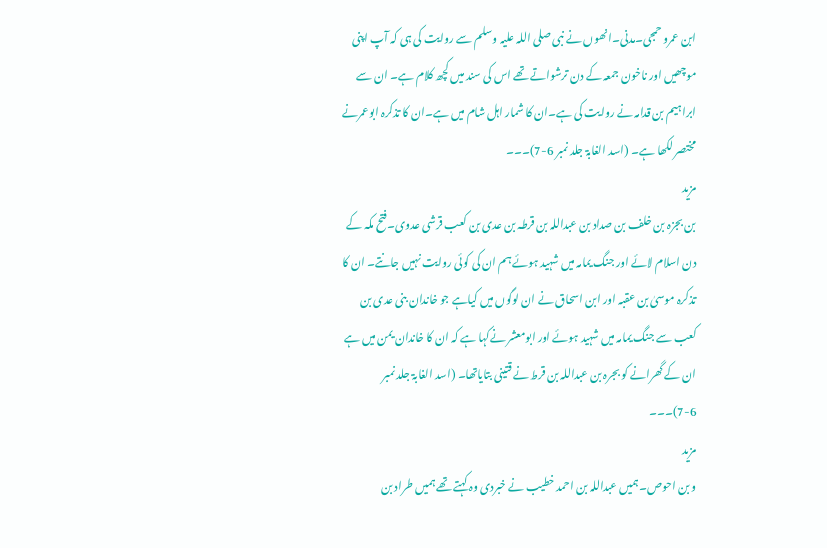ابن عمرو حمجی۔مدنی۔انھوں نے نبی صلی اللہ علیہ وسلم سے روایت کی ہی کہ آپ اپنی موچھیں اور ناخون جمعہ کے دن ترشواتے تھے اس کی سند میں کچھ کلام ہے۔ ان سے ابراہیم بن قدامہ نے روایت کی ہے۔ان کا شمار اہل شام میں ہے۔ان کا تذکرہ ابوعمرنے مختصر لکھا ہے۔ (اسد الغابۃ جلد نمبر 6-7)۔۔۔
مزید
بن بجزہ بن خلف بن صداد بن عبداللہ بن قرطہ بن عدی بن کعب قرشی عدوی۔فتح مکہ کے دن اسلام لائے اور جنگ یمامہ میں شہید ہوئے ہم ان کی کوئی روایت نہیں جانتے۔ ان کا تذکرہ موسیٰ بن عقبہ اور ابن اسحاق نے ان لوگوں میں کیاہے جو خاندان بنی عدی بن کعب سے جنگ یمامہ میں شہید ہوئے اور ابومعشر نےکہا ہے کہ ان کا خاندان یمن میں ہے ان کے گھرانے کو بجرہ بن عبداللہ بن قرط نے قتینی بتایاتھا۔ (اسد الغابۃ جلد نمبر 6-7)۔۔۔
مزید
و بن احوص۔ہمیں عبداللہ بن احمد خطیب نے خبردی وہ کہتے تھے ہمیں طراد بن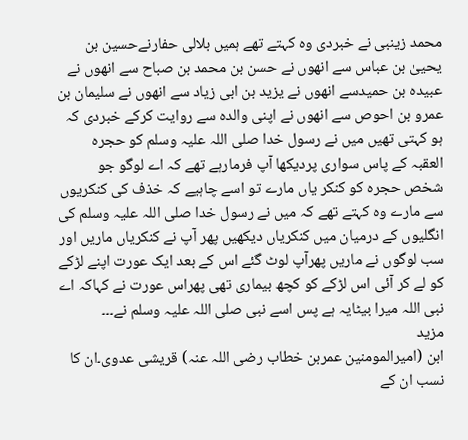محمد زینبی نے خبردی وہ کہتے تھے ہمیں بلالی حفارنےحسین بن یحییٰ بن عباس سے انھوں نے حسن بن محمد بن صباح سے انھوں نے عبیدہ بن حمیدسے انھوں نے یزید بن ابی زیاد سے انھوں نے سلیمان بن عمرو بن احوص سے انھوں نے اپنی والدہ سے روایت کرکے خبردی کہ ہو کہتی تھیں میں نے رسول خدا صلی اللہ علیہ وسلم کو حجرہ العقبہ کے پاس سواری پردیکھا آپ فرمارہے تھے کہ اے لوگو جو شخص حجرہ کو کنکر یاں مارے تو اسے چاہیے کہ خذف کی کنکریوں سے مارے وہ کہتے تھے کہ میں نے رسول خدا صلی اللہ علیہ وسلم کی انگلیوں کے درمیان میں کنکریاں دیکھیں پھر آپ نے کنکریاں ماریں اور سب لوگوں نے ماریں پھرآپ لوٹ گئے اس کے بعد ایک عورت اپنے لڑکے کو لے کر آئی اس لڑکے کو کچھ بیماری تھی پھراس عورت نے کہاکہ اے نبی اللہ میرا بیٹایہ ہے پس اسے نبی صلی اللہ علیہ وسلم نے۔۔۔
مزید
ابن (امیرالمومنین عمربن خطاب رضی اللہ عنہ) قریشی عدوی۔ان کا نسب ان کے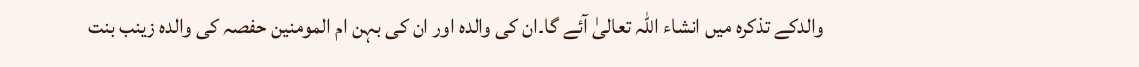والدکے تذکرہ میں انشاء اللہ تعالیٰ آئے گا۔ان کی والدہ اور ان کی بہن ام المومنین حفصہ کی والدہ زینب بنت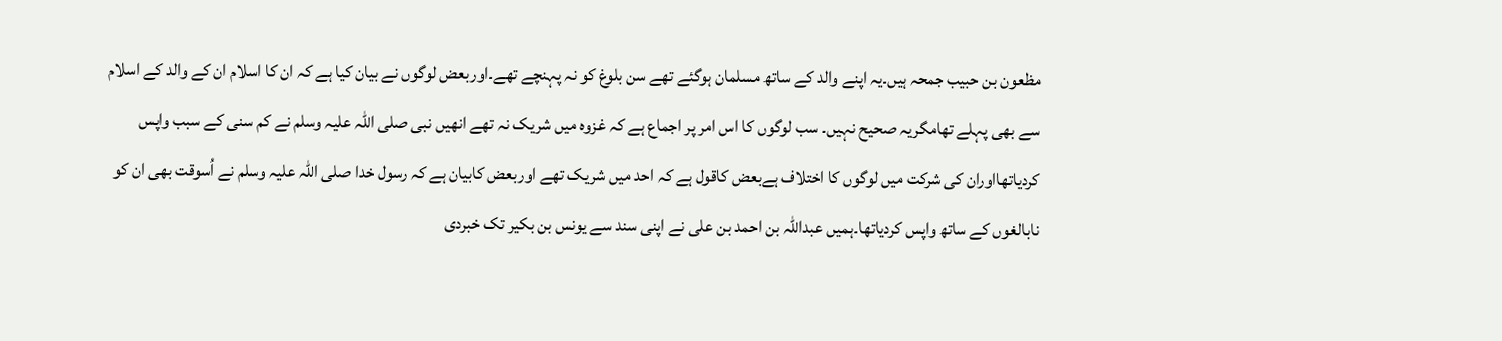مظعون بن حبیب جمحہ ہیں۔یہ اپنے والد کے ساتھ مسلمان ہوگئے تھے سن بلوغ کو نہ پہنچے تھے۔اوربعض لوگوں نے بیان کیا ہے کہ ان کا اسلام ان کے والد کے اسلام سے بھی پہلے تھامگریہ صحیح نہیں۔ سب لوگوں کا اس امر پر اجماع ہے کہ غزوہ میں شریک نہ تھے انھیں نبی صلی اللہ علیہ وسلم نے کم سنی کے سبب واپس کردیاتھااوران کی شرکت میں لوگوں کا اختلاف ہےبعض کاقول ہے کہ احد میں شریک تھے اوربعض کابیان ہے کہ رسول خدا صلی اللہ علیہ وسلم نے اُسوقت بھی ان کو نابالغوں کے ساتھ واپس کردیاتھا۔ہمیں عبداللہ بن احمد بن علی نے اپنی سند سے یونس بن بکیر تک خبردی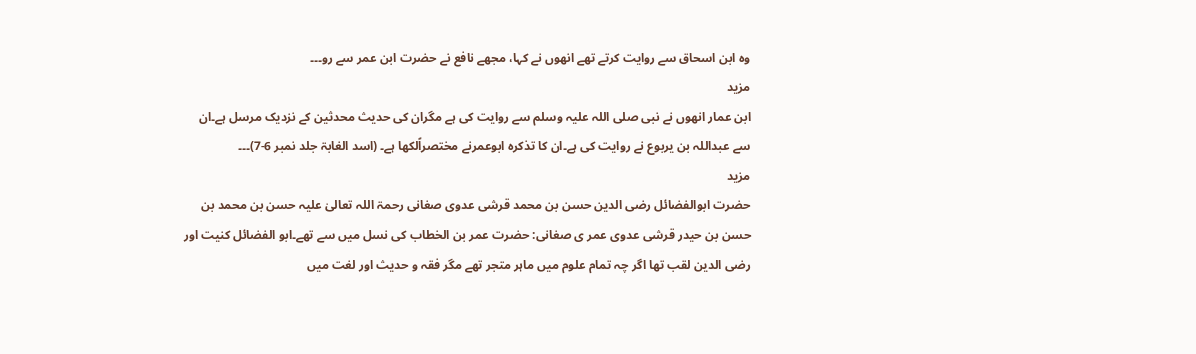وہ ابن اسحاق سے روایت کرتے تھے انھوں نے کہا، مجھے نافع نے حضرت ابن عمر سے رو۔۔۔
مزید
ابن عمار انھوں نے نبی صلی اللہ علیہ وسلم سے روایت کی ہے مگران کی حدیث محدثین کے نزدیک مرسل ہے۔ان سے عبداللہ بن یربوع نے روایت کی ہے۔ان کا تذکرہ ابوعمرنے مختصراًلکھا ہے۔ (اسد الغابۃ جلد نمبر 6-7)۔۔۔
مزید
حضرت ابوالفضائل رضی الدین حسن بن محمد قرشی عدوی صغانی رحمۃ اللہ تعالیٰ علیہ حسن بن محمد بن حسن بن حیدر قرشی عدوی عمر ی صغانی: حضرت عمر بن الخطاب کی نسل میں سے تھے۔ابو الفضائل کنیت اور رضی الدین لقب تھا اگر چہ تمام علوم میں ماہر متجر تھے مگر فقہ و حدیث اور لغت میں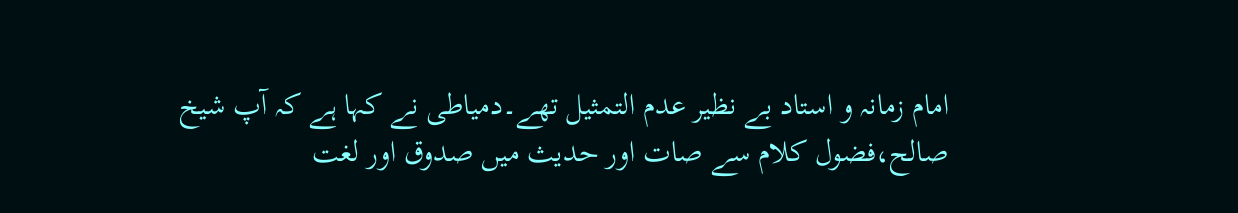امام زمانہ و استاد بے نظیر عدم التمثیل تھے۔دمیاطی نے کہا ہے کہ آپ شیخ صالح،فضول کلام سے صات اور حدیث میں صدوق اور لغت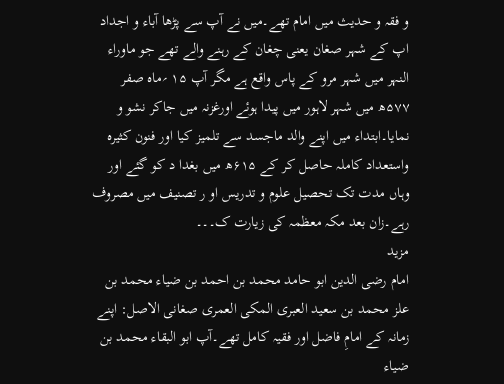و فقہ و حدیث میں امام تھے۔میں نے آپ سے پڑھا آباء و اجداد اپ کے شہر صغان یعنی چغان کے رہنے والے تھے جو ماوراء النہر میں شہر مرو کے پاس واقع ہے مگر آپ ۱۵ ؍ماہ صفر ۵۷۷ھ میں شہر لاہور میں پیدا ہوئے اورغزنہ میں جاکر نشو و نمایا۔ابتداء میں اپنے والد ماجسد سے تلمیز کیا اور فنون کثیرہ واستعداد کاملہ حاصل کر کے ۶۱۵ھ میں بغدا د کو گئے اور وہاں مدت تک تحصیل علوم و تدریس او ر تصنیف میں مصروف رہے۔زان بعد مکہ معظمہ کی زیارت ک۔۔۔
مزید
امام رضی الدین ابو حامد محمد بن احمد بن ضیاء محمد بن علز محمد بن سعید العبری المکی العمری صغانی الاصل: اپنے زمانہ کے امامِ فاضل اور فقیہ کامل تھے۔آپ ابو البقاء محمد بن ضیاء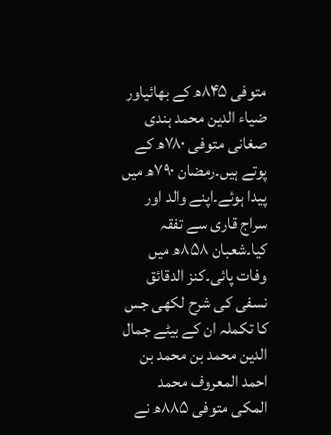متوفی ۸۴۵ھ کے بھائیاور ضیاء الدین محمد ہندی صغانی متوفی ۷۸۰ھ کے پوتے ہیں۔رمضان ۷۹۰ھ میں پیدا ہوئے۔اپنے والد اور سراج قاری سے تفقہ کیا۔شعبان ۸۵۸ھ میں وفات پائی۔کنز الدقائق نسفی کی شرح لکھی جس کا تکملہ ان کے بیٹے جمال الدین محمد بن محمد بن احمد المعروف محمد المکی متوفی ۸۸۵ھ نے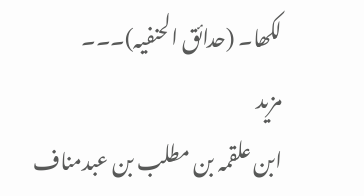لکھا۔ (حدائق الحنفیہ)۔۔۔
مزید
ابن علقمہ بن مطلب بن عبدمناف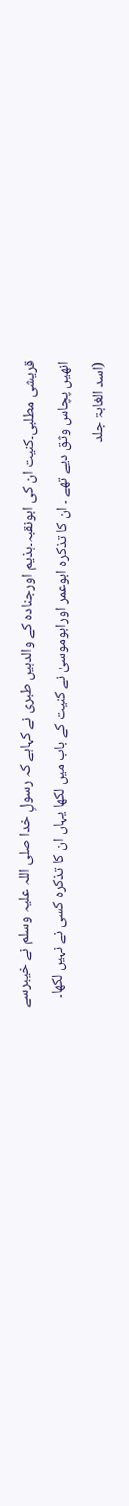قریشی مطلبی۔کنیت ان کی ابونقبہ۔ہذیم اورجنادہ کے والدہیں طبری نے کہاہے کہ رسولِ خدا صلی اللہ علیہ وسلم نے خیبرسے انھیں پچاس وثق دیے تھے ۔ ان کا تذکرہ ابوعمر اورابوموسیٰ نے کنیت کے باب میں لکھا یہاں ان کا تذکرہ کسی نے نہیں لکھا۔ (اسد الغابۃ جلد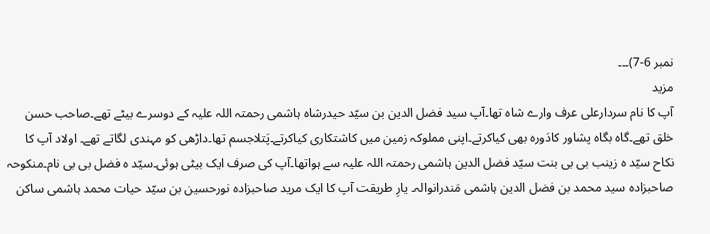نمبر 6-7)۔۔۔
مزید
آپ کا نام سردارعلی عرف وارے شاہ تھا۔آپ سید فضل الدین بن سیّد حیدرشاہ ہاشمی رحمتہ اللہ علیہ کے دوسرے بیٹے تھے۔صاحب حسن خلق تھے۔گاہ بگاہ پشاور کادَورہ بھی کیاکرتے۔اپنی مملوکہ زمین میں کاشتکاری کیاکرتے۔پَتلاجسم تھا۔داڑھی کو مہندی لگاتے تھے۔ اولاد آپ کا نکاح سیّد ہ زینب بی بی بنت سیّد فضل الدین ہاشمی رحمتہ اللہ علیہ سے ہواتھا۔آپ کی صرف ایک بیٹی ہوئی۔سیّد ہ فضل بی بی نام۔منکوحہ صاحبزادہ سید محمد بن فضل الدین ہاشمی مَندرانوالہ۔ یارِ طریقت آپ کا ایک مرید صاحبزادہ نورحسین بن سیّد حیات محمد ہاشمی ساکن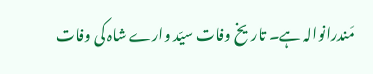مَندرانوالہ ہے۔ تاریخ وفات سیّد وارے شاہ کی وفات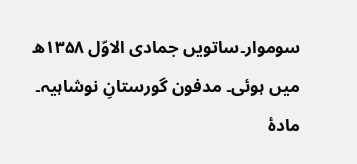سوموار۔ساتویں جمادی الاوّل ۱۳۵۸ھ میں ہوئی۔ مدفون گورستانِ نوشاہیہ۔ مادۂ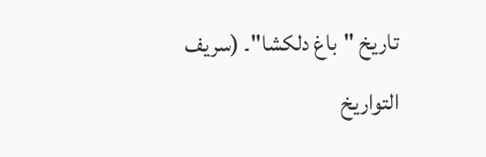تاریخ "باغ دلکشا"۔ (سریف التواریخ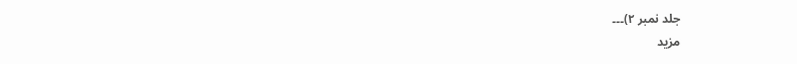جلد نمبر ۲)۔۔۔
مزید